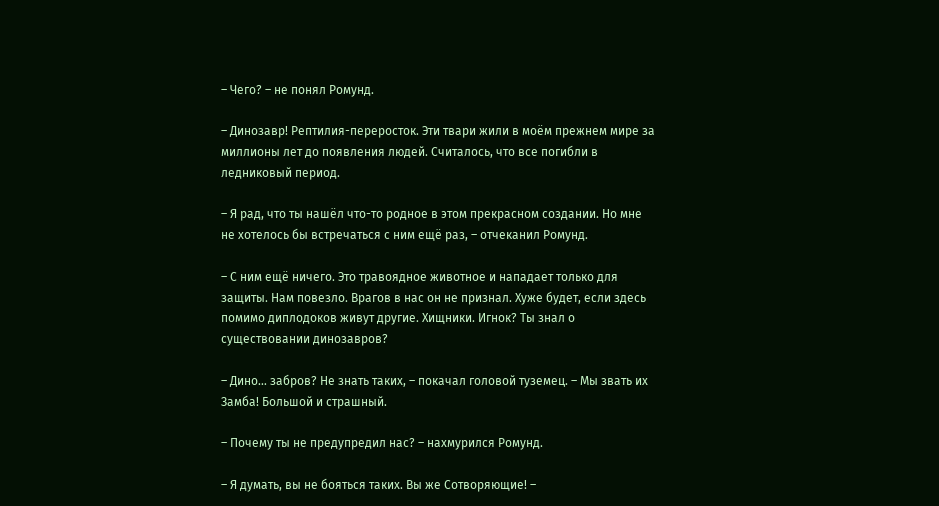– Чего? – не понял Ромунд.

– Динозавр! Рептилия-переросток. Эти твари жили в моём прежнем мире за миллионы лет до появления людей. Считалось, что все погибли в ледниковый период.

– Я рад, что ты нашёл что-то родное в этом прекрасном создании. Но мне не хотелось бы встречаться с ним ещё раз, – отчеканил Ромунд.

– С ним ещё ничего. Это травоядное животное и нападает только для защиты. Нам повезло. Врагов в нас он не признал. Хуже будет, если здесь помимо диплодоков живут другие. Хищники. Игнок? Ты знал о существовании динозавров?

– Дино… забров? Не знать таких, – покачал головой туземец. – Мы звать их Замба! Большой и страшный.

– Почему ты не предупредил нас? – нахмурился Ромунд.

– Я думать, вы не бояться таких. Вы же Сотворяющие! –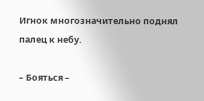Игнок многозначительно поднял палец к небу.

– Бояться –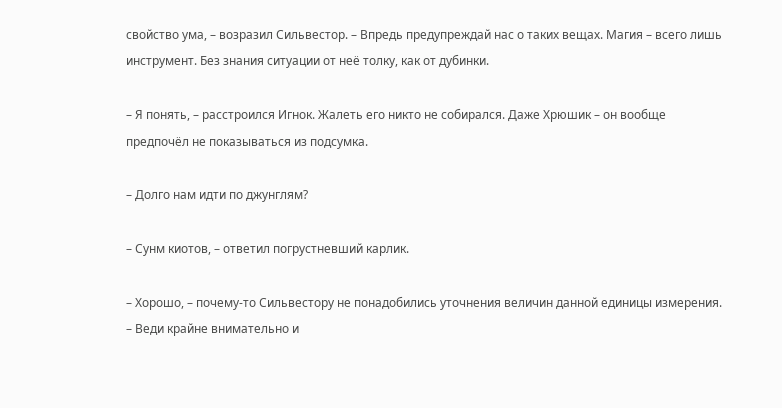свойство ума, – возразил Сильвестор. – Впредь предупреждай нас о таких вещах. Магия – всего лишь инструмент. Без знания ситуации от неё толку, как от дубинки.

– Я понять, – расстроился Игнок. Жалеть его никто не собирался. Даже Хрюшик – он вообще предпочёл не показываться из подсумка.

– Долго нам идти по джунглям?

– Сунм киотов, – ответил погрустневший карлик.

– Хорошо, – почему-то Сильвестору не понадобились уточнения величин данной единицы измерения. – Веди крайне внимательно и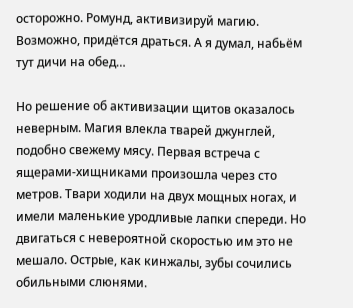осторожно. Ромунд, активизируй магию. Возможно, придётся драться. А я думал, набьём тут дичи на обед…

Но решение об активизации щитов оказалось неверным. Магия влекла тварей джунглей, подобно свежему мясу. Первая встреча с ящерами-хищниками произошла через сто метров. Твари ходили на двух мощных ногах, и имели маленькие уродливые лапки спереди. Но двигаться с невероятной скоростью им это не мешало. Острые, как кинжалы, зубы сочились обильными слюнями.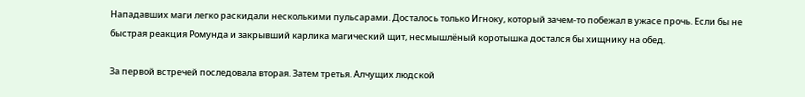Нападавших маги легко раскидали несколькими пульсарами. Досталось только Игноку, который зачем-то побежал в ужасе прочь. Если бы не быстрая реакция Ромунда и закрывший карлика магический щит, несмышлёный коротышка достался бы хищнику на обед.

За первой встречей последовала вторая. Затем третья. Алчущих людской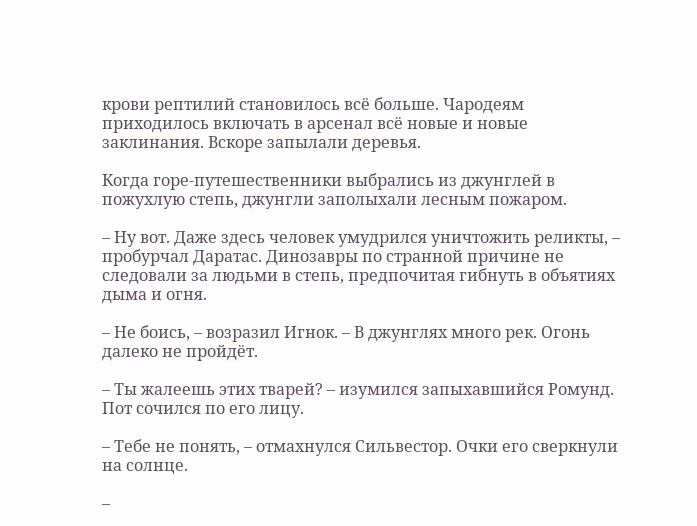крови рептилий становилось всё больше. Чародеям приходилось включать в арсенал всё новые и новые заклинания. Вскоре запылали деревья.

Когда горе-путешественники выбрались из джунглей в пожухлую степь, джунгли заполыхали лесным пожаром.

– Ну вот. Даже здесь человек умудрился уничтожить реликты, – пробурчал Даратас. Динозавры по странной причине не следовали за людьми в степь, предпочитая гибнуть в объятиях дыма и огня.

– Не боись, – возразил Игнок. – В джунглях много рек. Огонь далеко не пройдёт.

– Ты жалеешь этих тварей? – изумился запыхавшийся Ромунд. Пот сочился по его лицу.

– Тебе не понять, – отмахнулся Сильвестор. Очки его сверкнули на солнце.

–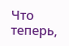Что теперь,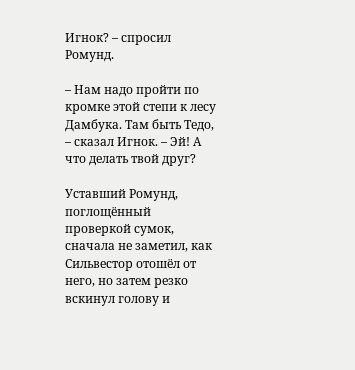Игнок? – спросил Ромунд.

– Нам надо пройти по кромке этой степи к лесу Дамбука. Там быть Тедо, – сказал Игнок. – Эй! А что делать твой друг?

Уставший Ромунд, поглощённый проверкой сумок, сначала не заметил, как Сильвестор отошёл от него, но затем резко вскинул голову и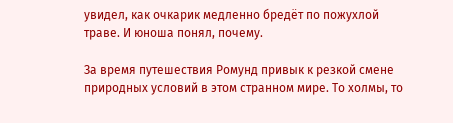увидел, как очкарик медленно бредёт по пожухлой траве. И юноша понял, почему.

За время путешествия Ромунд привык к резкой смене природных условий в этом странном мире. То холмы, то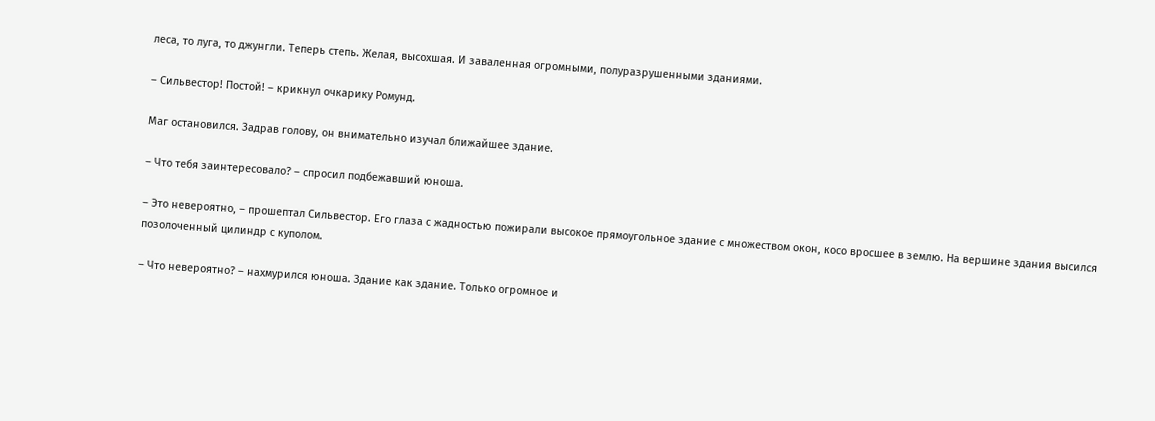леса, то луга, то джунгли. Теперь степь. Желая, высохшая. И заваленная огромными, полуразрушенными зданиями.

– Сильвестор! Постой! – крикнул очкарику Ромунд.

Маг остановился. Задрав голову, он внимательно изучал ближайшее здание.

– Что тебя заинтересовало? – спросил подбежавший юноша.

– Это невероятно, – прошептал Сильвестор. Его глаза с жадностью пожирали высокое прямоугольное здание с множеством окон, косо вросшее в землю. На вершине здания высился позолоченный цилиндр с куполом.

– Что невероятно? – нахмурился юноша. Здание как здание. Только огромное и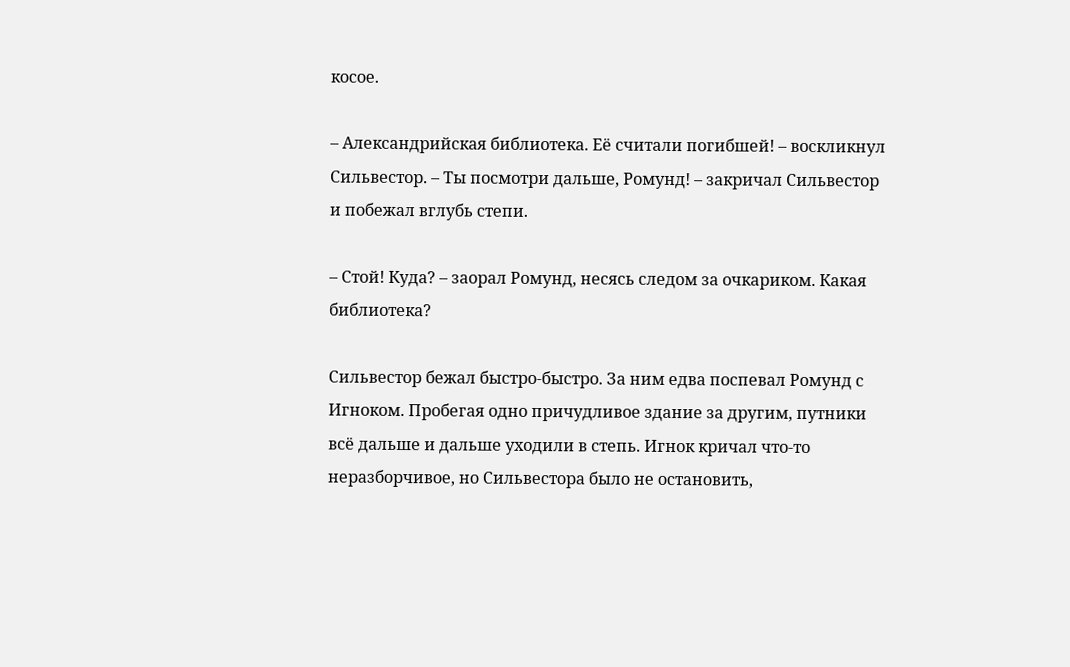косое.

– Александрийская библиотека. Её считали погибшей! – воскликнул Сильвестор. – Ты посмотри дальше, Ромунд! – закричал Сильвестор и побежал вглубь степи.

– Стой! Куда? – заорал Ромунд, несясь следом за очкариком. Какая библиотека?

Сильвестор бежал быстро-быстро. За ним едва поспевал Ромунд с Игноком. Пробегая одно причудливое здание за другим, путники всё дальше и дальше уходили в степь. Игнок кричал что-то неразборчивое, но Сильвестора было не остановить,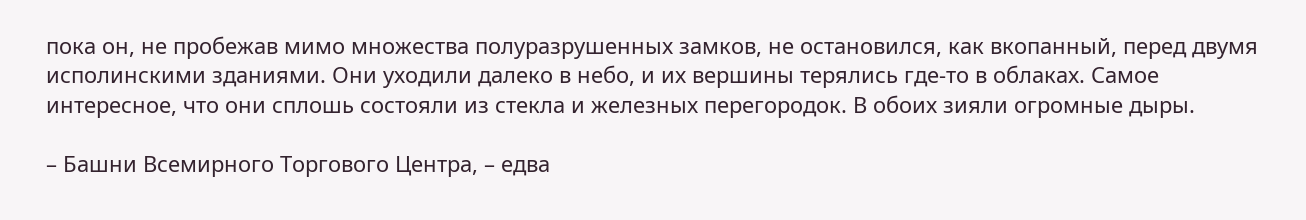пока он, не пробежав мимо множества полуразрушенных замков, не остановился, как вкопанный, перед двумя исполинскими зданиями. Они уходили далеко в небо, и их вершины терялись где-то в облаках. Самое интересное, что они сплошь состояли из стекла и железных перегородок. В обоих зияли огромные дыры.

– Башни Всемирного Торгового Центра, – едва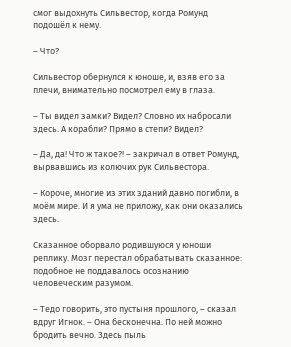смог выдохнуть Сильвестор, когда Ромунд подошёл к нему.

– Что?

Сильвестор обернулся к юноше, и, взяв его за плечи, внимательно посмотрел ему в глаза.

– Ты видел замки? Видел? Словно их набросали здесь. А корабли? Прямо в степи? Видел?

– Да, да! Что ж такое?! – закричал в ответ Ромунд, вырвавшись из колючих рук Сильвестора.

– Короче, многие из этих зданий давно погибли, в моём мире. И я ума не приложу, как они оказались здесь.

Сказанное оборвало родившуюся у юноши реплику. Мозг перестал обрабатывать сказанное: подобное не поддавалось осознанию человеческим разумом.

– Тедо говорить, это пустыня прошлого, – сказал вдруг Игнок. – Она бесконечна. По ней можно бродить вечно. Здесь пыль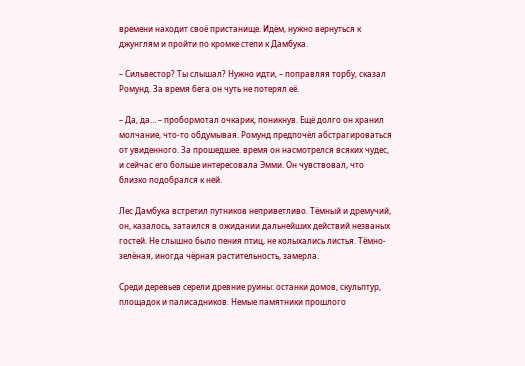времени находит своё пристанище. Идём, нужно вернуться к джунглям и пройти по кромке степи к Дамбука.

– Сильвестор? Ты слышал? Нужно идти, – поправляя торбу, сказал Ромунд. За время бега он чуть не потерял её.

– Да, да… – пробормотал очкарик, поникнув. Ещё долго он хранил молчание, что-то обдумывая. Ромунд предпочёл абстрагироваться от увиденного. За прошедшее. время он насмотрелся всяких чудес, и сейчас его больше интересовала Эмми. Он чувствовал, что близко подобрался к ней.

Лес Дамбука встретил путников неприветливо. Тёмный и дремучий, он, казалось, затаился в ожидании дальнейших действий незваных гостей. Не слышно было пения птиц, не колыхались листья. Тёмно-зелёная, иногда чёрная растительность, замерла.

Среди деревьев серели древние руины: останки домов, скульптур, площадок и палисадников. Немые памятники прошлого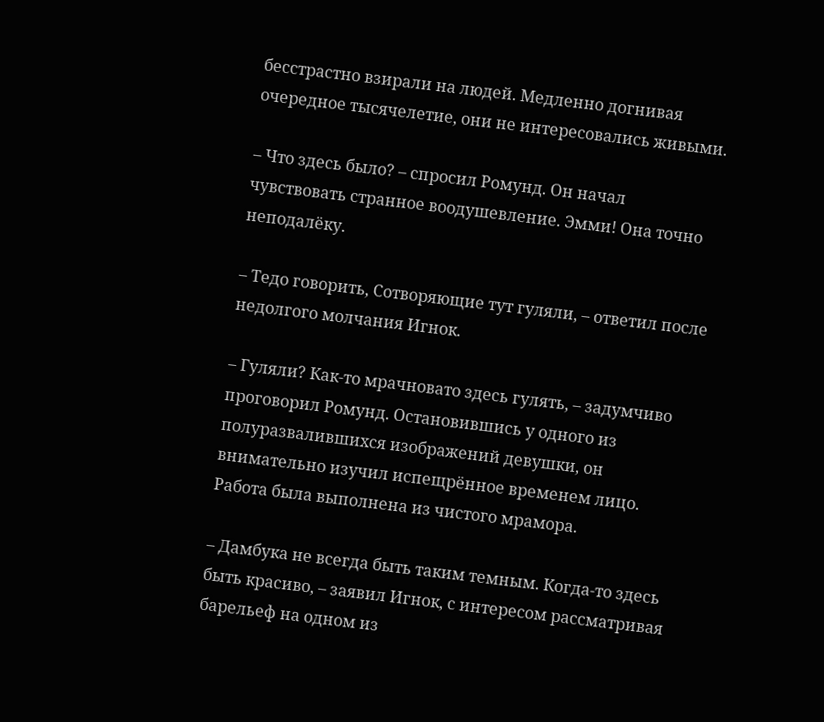бесстрастно взирали на людей. Медленно догнивая очередное тысячелетие, они не интересовались живыми.

– Что здесь было? – спросил Ромунд. Он начал чувствовать странное воодушевление. Эмми! Она точно неподалёку.

– Тедо говорить, Сотворяющие тут гуляли, – ответил после недолгого молчания Игнок.

– Гуляли? Как-то мрачновато здесь гулять, – задумчиво проговорил Ромунд. Остановившись у одного из полуразвалившихся изображений девушки, он внимательно изучил испещрённое временем лицо. Работа была выполнена из чистого мрамора.

– Дамбука не всегда быть таким темным. Когда-то здесь быть красиво, – заявил Игнок, с интересом рассматривая барельеф на одном из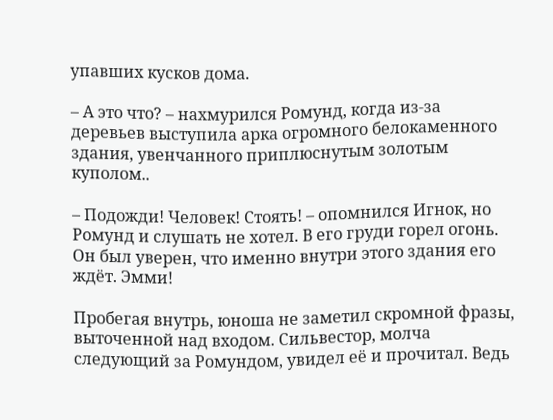упавших кусков дома.

– А это что? – нахмурился Ромунд, когда из-за деревьев выступила арка огромного белокаменного здания, увенчанного приплюснутым золотым куполом..

– Подожди! Человек! Стоять! – опомнился Игнок, но Ромунд и слушать не хотел. В его груди горел огонь. Он был уверен, что именно внутри этого здания его ждёт. Эмми!

Пробегая внутрь, юноша не заметил скромной фразы, выточенной над входом. Сильвестор, молча следующий за Ромундом, увидел её и прочитал. Ведь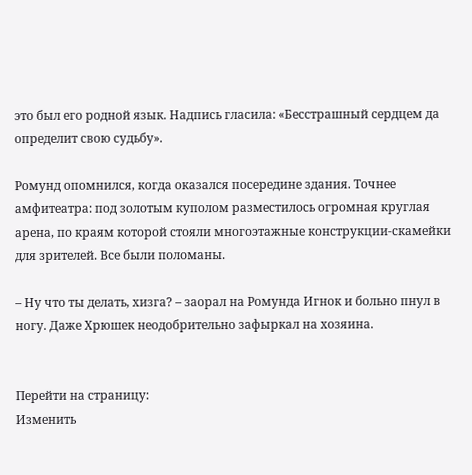это был его родной язык. Надпись гласила: «Бесстрашный сердцем да определит свою судьбу».

Ромунд опомнился, когда оказался посередине здания. Точнее амфитеатра: под золотым куполом разместилось огромная круглая арена, по краям которой стояли многоэтажные конструкции-скамейки для зрителей. Все были поломаны.

– Ну что ты делать, хизга? – заорал на Ромунда Игнок и больно пнул в ногу. Даже Хрюшек неодобрительно зафыркал на хозяина.


Перейти на страницу:
Изменить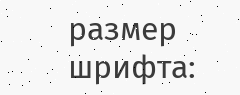размер шрифта: